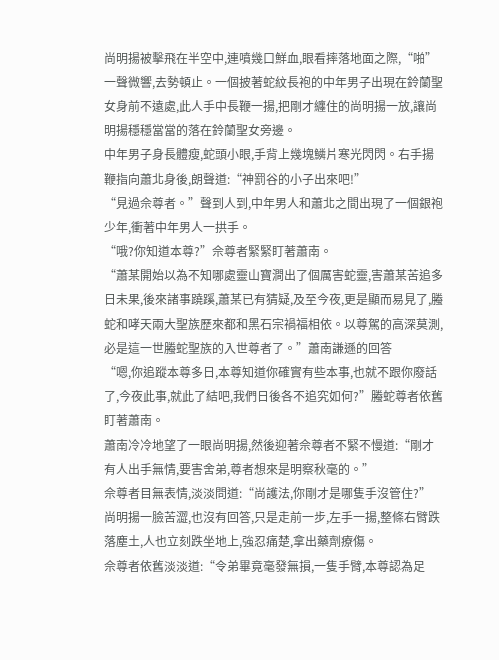尚明揚被擊飛在半空中,連噴幾口鮮血,眼看摔落地面之際,“啪”一聲微響,去勢頓止。一個披著蛇紋長袍的中年男子出現在鈴蘭聖女身前不遠處,此人手中長鞭一揚,把剛才纏住的尚明揚一放,讓尚明揚穩穩當當的落在鈴蘭聖女旁邊。
中年男子身長體瘦,蛇頭小眼,手背上幾塊鱗片寒光閃閃。右手揚鞭指向蕭北身後,朗聲道:“神罰谷的小子出來吧!”
“見過佘尊者。”聲到人到,中年男人和蕭北之間出現了一個銀袍少年,衝著中年男人一拱手。
“哦?你知道本尊?”佘尊者緊緊盯著蕭南。
“蕭某開始以為不知哪處靈山寶澗出了個厲害蛇靈,害蕭某苦追多日未果,後來諸事蹺蹊,蕭某已有猜疑,及至今夜,更是顯而易見了,螣蛇和哮天兩大聖族歷來都和黑石宗禍福相依。以尊駕的高深莫測,必是這一世螣蛇聖族的入世尊者了。”蕭南謙遜的回答
“嗯,你追蹤本尊多日,本尊知道你確實有些本事,也就不跟你廢話了,今夜此事,就此了結吧,我們日後各不追究如何?”螣蛇尊者依舊盯著蕭南。
蕭南冷冷地望了一眼尚明揚,然後迎著佘尊者不緊不慢道:“剛才有人出手無情,要害舍弟,尊者想來是明察秋毫的。”
佘尊者目無表情,淡淡問道:“尚護法,你剛才是哪隻手沒管住?”
尚明揚一臉苦澀,也沒有回答,只是走前一步,左手一揚,整條右臂跌落塵土,人也立刻跌坐地上,強忍痛楚,拿出藥劑療傷。
佘尊者依舊淡淡道:“令弟畢竟毫發無損,一隻手臂,本尊認為足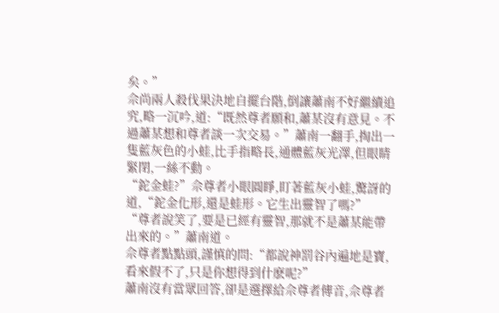矣。”
佘尚兩人殺伐果決地自擺台階,倒讓蕭南不好繼續追究,略一沉吟,道:“既然尊者願和,蕭某沒有意見。不過蕭某想和尊者談一次交易。”蕭南一翻手,掏出一隻藍灰色的小蛙,比手指略長,通體藍灰光澤,但眼睛緊閉,一絲不動。
“鉈金蛙?”佘尊者小眼圓睜,盯著藍灰小蛙,驚訝的道,“鉈金化形,還是蛙形。它生出靈智了嗎?”
“尊者說笑了,要是已經有靈智,那就不是蕭某能帶出來的。”蕭南道。
佘尊者點點頭,謹慎的問:“都說神罰谷內遍地是寶,看來假不了,只是你想得到什麽呢?”
蕭南沒有當眾回答,卻是選擇給佘尊者傳音,佘尊者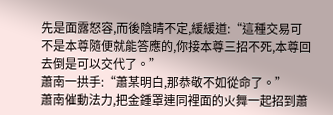先是面露怒容,而後陰晴不定,緩緩道:“這種交易可不是本尊隨便就能答應的,你接本尊三招不死,本尊回去倒是可以交代了。”
蕭南一拱手:“蕭某明白,那恭敬不如從命了。”
蕭南催動法力,把金鍾罩連同裡面的火舞一起招到蕭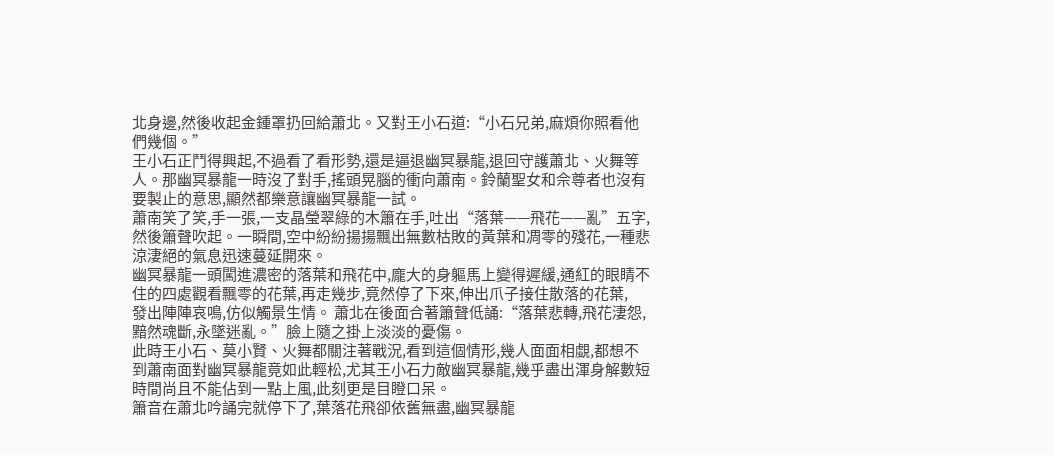北身邊,然後收起金鍾罩扔回給蕭北。又對王小石道:“小石兄弟,麻煩你照看他們幾個。”
王小石正鬥得興起,不過看了看形勢,還是逼退幽冥暴龍,退回守護蕭北、火舞等人。那幽冥暴龍一時沒了對手,搖頭晃腦的衝向蕭南。鈴蘭聖女和佘尊者也沒有要製止的意思,顯然都樂意讓幽冥暴龍一試。
蕭南笑了笑,手一張,一支晶瑩翠綠的木簫在手,吐出“落葉——飛花——亂”五字,然後簫聲吹起。一瞬間,空中紛紛揚揚飄出無數枯敗的黃葉和凋零的殘花,一種悲涼淒絕的氣息迅速蔓延開來。
幽冥暴龍一頭闖進濃密的落葉和飛花中,龐大的身軀馬上變得遲緩,通紅的眼睛不住的四處觀看飄零的花葉,再走幾步,竟然停了下來,伸出爪子接住散落的花葉,
發出陣陣哀鳴,仿似觸景生情。 蕭北在後面合著簫聲低誦:“落葉悲轉,飛花淒怨,黯然魂斷,永墜迷亂。”臉上隨之掛上淡淡的憂傷。
此時王小石、莫小賢、火舞都關注著戰況,看到這個情形,幾人面面相覷,都想不到蕭南面對幽冥暴龍竟如此輕松,尤其王小石力敵幽冥暴龍,幾乎盡出渾身解數短時間尚且不能佔到一點上風,此刻更是目瞪口呆。
簫音在蕭北吟誦完就停下了,葉落花飛卻依舊無盡,幽冥暴龍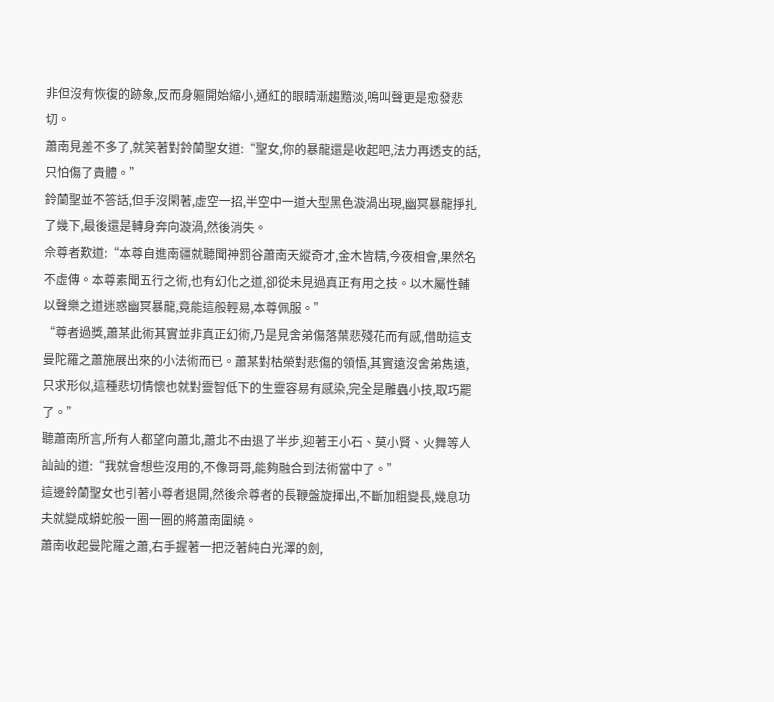非但沒有恢復的跡象,反而身軀開始縮小,通紅的眼睛漸趨黯淡,鳴叫聲更是愈發悲切。
蕭南見差不多了,就笑著對鈴蘭聖女道:“聖女,你的暴龍還是收起吧,法力再透支的話,只怕傷了貴體。”
鈴蘭聖並不答話,但手沒閑著,虛空一招,半空中一道大型黑色漩渦出現,幽冥暴龍掙扎了幾下,最後還是轉身奔向漩渦,然後消失。
佘尊者歎道:“本尊自進南疆就聽聞神罰谷蕭南天縱奇才,金木皆精,今夜相會,果然名不虛傳。本尊素聞五行之術,也有幻化之道,卻從未見過真正有用之技。以木屬性輔以聲樂之道迷惑幽冥暴龍,竟能這般輕易,本尊佩服。”
“尊者過獎,蕭某此術其實並非真正幻術,乃是見舍弟傷落葉悲殘花而有感,借助這支曼陀羅之蕭施展出來的小法術而已。蕭某對枯榮對悲傷的領悟,其實遠沒舍弟雋遠,只求形似,這種悲切情懷也就對靈智低下的生靈容易有感染,完全是雕蟲小技,取巧罷了。”
聽蕭南所言,所有人都望向蕭北,蕭北不由退了半步,迎著王小石、莫小賢、火舞等人訕訕的道:“我就會想些沒用的,不像哥哥,能夠融合到法術當中了。”
這邊鈴蘭聖女也引著小尊者退開,然後佘尊者的長鞭盤旋揮出,不斷加粗變長,幾息功夫就變成蟒蛇般一圈一圈的將蕭南圍繞。
蕭南收起曼陀羅之蕭,右手握著一把泛著純白光澤的劍,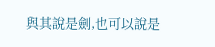與其說是劍,也可以說是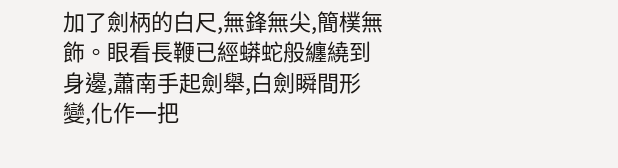加了劍柄的白尺,無鋒無尖,簡樸無飾。眼看長鞭已經蟒蛇般纏繞到身邊,蕭南手起劍舉,白劍瞬間形變,化作一把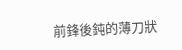前鋒後鈍的薄刀狀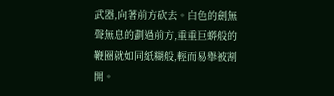武器,向著前方砍去。白色的劍無聲無息的劃過前方,重重巨蟒般的鞭圈就如同紙糊般,輕而易舉被割開。